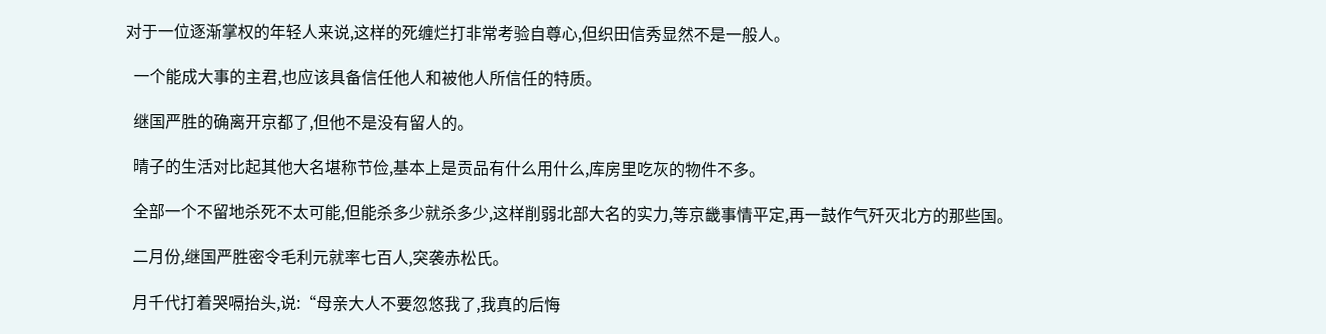对于一位逐渐掌权的年轻人来说,这样的死缠烂打非常考验自尊心,但织田信秀显然不是一般人。

  一个能成大事的主君,也应该具备信任他人和被他人所信任的特质。

  继国严胜的确离开京都了,但他不是没有留人的。

  晴子的生活对比起其他大名堪称节俭,基本上是贡品有什么用什么,库房里吃灰的物件不多。

  全部一个不留地杀死不太可能,但能杀多少就杀多少,这样削弱北部大名的实力,等京畿事情平定,再一鼓作气歼灭北方的那些国。

  二月份,继国严胜密令毛利元就率七百人,突袭赤松氏。

  月千代打着哭嗝抬头,说:“母亲大人不要忽悠我了,我真的后悔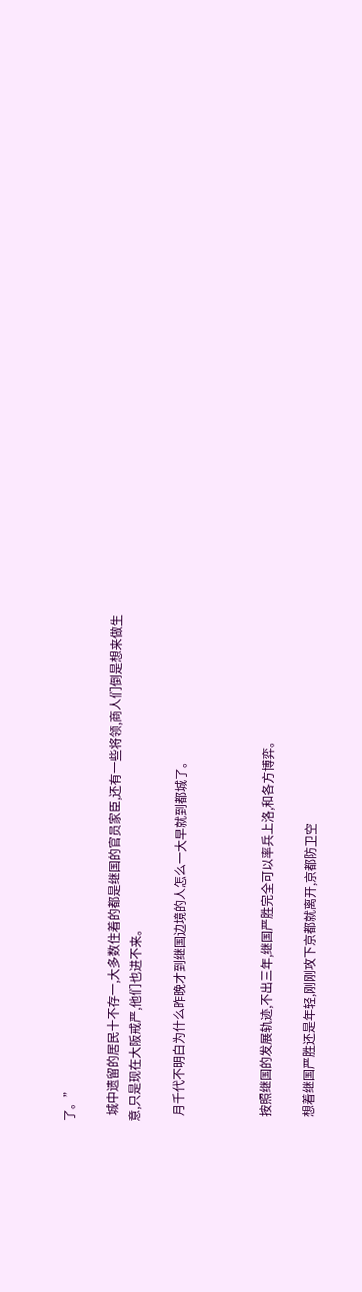了。”

  城中遗留的居民十不存一,大多数住着的都是继国的官员家臣,还有一些将领,商人们倒是想来做生意,只是现在大阪戒严,他们也进不来。

  月千代不明白为什么昨晚才到继国边境的人怎么一大早就到都城了。



  按照继国的发展轨迹,不出三年,继国严胜完全可以率兵上洛,和各方博弈。

  想着继国严胜还是年轻,刚刚攻下京都就离开,京都防卫空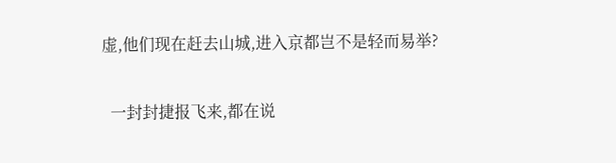虚,他们现在赶去山城,进入京都岂不是轻而易举?

  一封封捷报飞来,都在说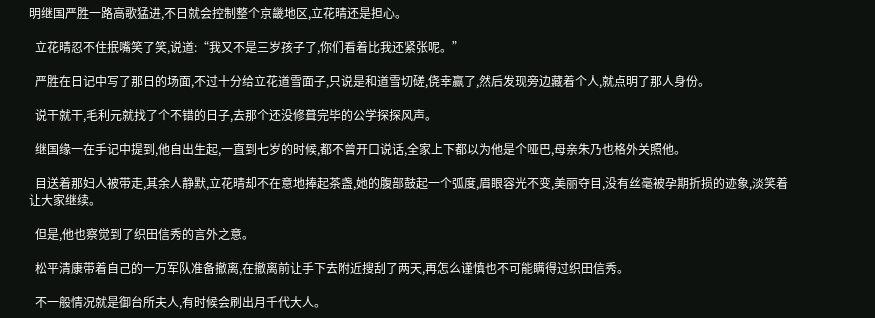明继国严胜一路高歌猛进,不日就会控制整个京畿地区,立花晴还是担心。

  立花晴忍不住抿嘴笑了笑,说道:“我又不是三岁孩子了,你们看着比我还紧张呢。”

  严胜在日记中写了那日的场面,不过十分给立花道雪面子,只说是和道雪切磋,侥幸赢了,然后发现旁边藏着个人,就点明了那人身份。

  说干就干,毛利元就找了个不错的日子,去那个还没修葺完毕的公学探探风声。

  继国缘一在手记中提到,他自出生起,一直到七岁的时候,都不曾开口说话,全家上下都以为他是个哑巴,母亲朱乃也格外关照他。

  目送着那妇人被带走,其余人静默,立花晴却不在意地捧起茶盏,她的腹部鼓起一个弧度,眉眼容光不变,美丽夺目,没有丝毫被孕期折损的迹象,淡笑着让大家继续。

  但是,他也察觉到了织田信秀的言外之意。

  松平清康带着自己的一万军队准备撤离,在撤离前让手下去附近搜刮了两天,再怎么谨慎也不可能瞒得过织田信秀。

  不一般情况就是御台所夫人,有时候会刷出月千代大人。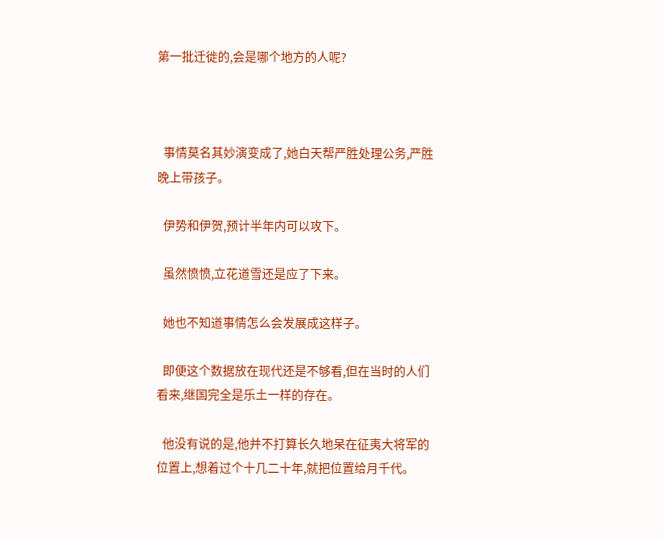第一批迁徙的,会是哪个地方的人呢?



  事情莫名其妙演变成了,她白天帮严胜处理公务,严胜晚上带孩子。

  伊势和伊贺,预计半年内可以攻下。

  虽然愤愤,立花道雪还是应了下来。

  她也不知道事情怎么会发展成这样子。

  即便这个数据放在现代还是不够看,但在当时的人们看来,继国完全是乐土一样的存在。

  他没有说的是,他并不打算长久地呆在征夷大将军的位置上,想着过个十几二十年,就把位置给月千代。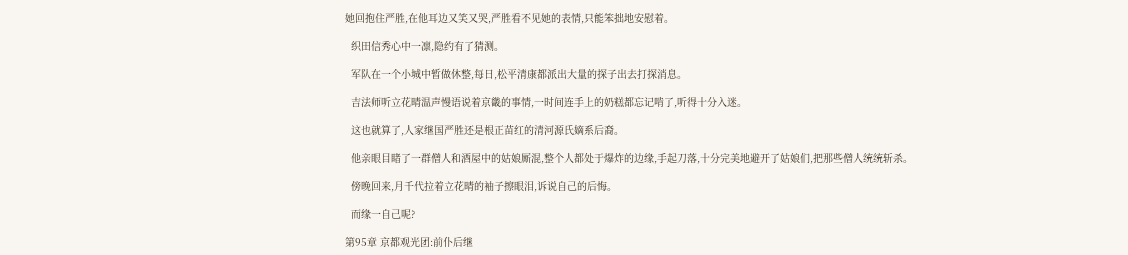她回抱住严胜,在他耳边又笑又哭,严胜看不见她的表情,只能笨拙地安慰着。

  织田信秀心中一凛,隐约有了猜测。

  军队在一个小城中暂做休整,每日,松平清康都派出大量的探子出去打探消息。

  吉法师听立花晴温声慢语说着京畿的事情,一时间连手上的奶糕都忘记啃了,听得十分入迷。

  这也就算了,人家继国严胜还是根正苗红的清河源氏嫡系后裔。

  他亲眼目睹了一群僧人和酒屋中的姑娘厮混,整个人都处于爆炸的边缘,手起刀落,十分完美地避开了姑娘们,把那些僧人统统斩杀。

  傍晚回来,月千代拉着立花晴的袖子擦眼泪,诉说自己的后悔。

  而缘一自己呢?

第95章 京都观光团:前仆后继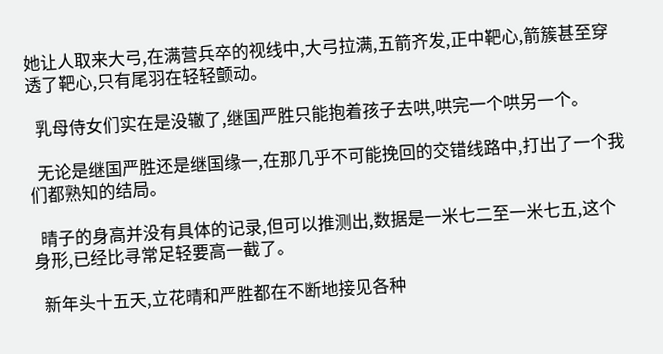她让人取来大弓,在满营兵卒的视线中,大弓拉满,五箭齐发,正中靶心,箭簇甚至穿透了靶心,只有尾羽在轻轻颤动。

  乳母侍女们实在是没辙了,继国严胜只能抱着孩子去哄,哄完一个哄另一个。

  无论是继国严胜还是继国缘一,在那几乎不可能挽回的交错线路中,打出了一个我们都熟知的结局。

  晴子的身高并没有具体的记录,但可以推测出,数据是一米七二至一米七五,这个身形,已经比寻常足轻要高一截了。

  新年头十五天,立花晴和严胜都在不断地接见各种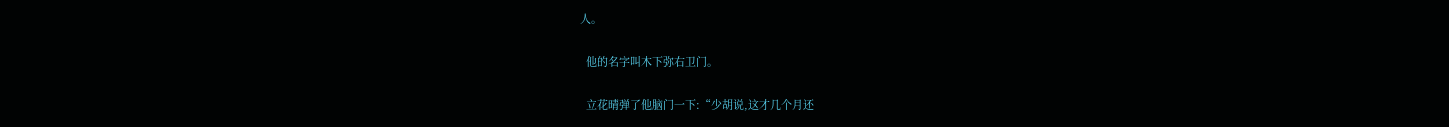人。

  他的名字叫木下弥右卫门。

  立花晴弹了他脑门一下:“少胡说,这才几个月还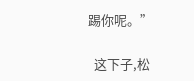踢你呢。”

  这下子,松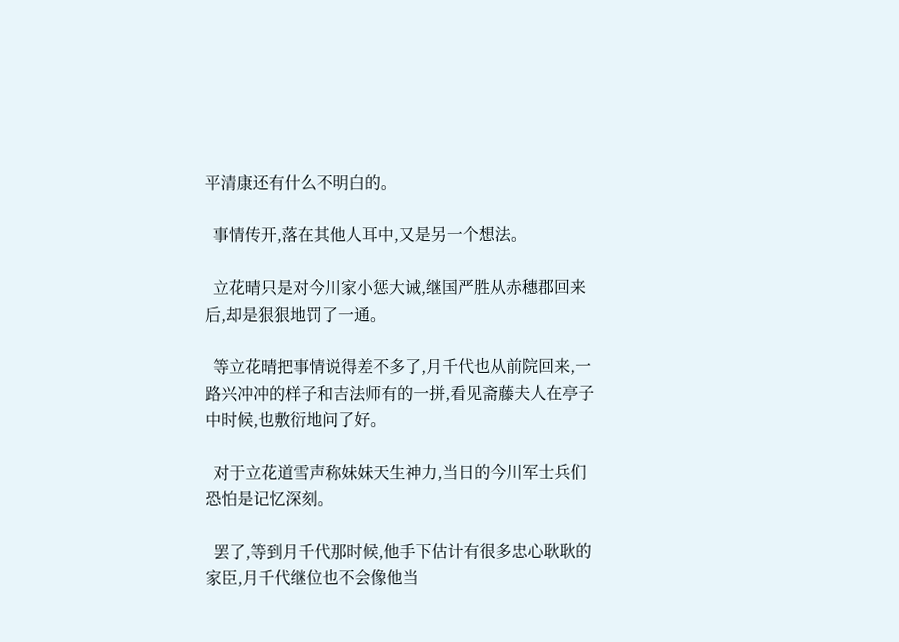平清康还有什么不明白的。

  事情传开,落在其他人耳中,又是另一个想法。

  立花晴只是对今川家小惩大诫,继国严胜从赤穗郡回来后,却是狠狠地罚了一通。

  等立花晴把事情说得差不多了,月千代也从前院回来,一路兴冲冲的样子和吉法师有的一拼,看见斋藤夫人在亭子中时候,也敷衍地问了好。

  对于立花道雪声称妹妹天生神力,当日的今川军士兵们恐怕是记忆深刻。

  罢了,等到月千代那时候,他手下估计有很多忠心耿耿的家臣,月千代继位也不会像他当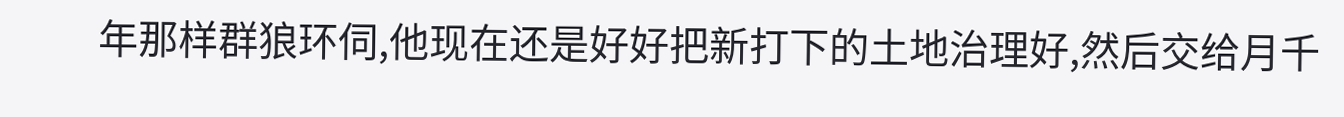年那样群狼环伺,他现在还是好好把新打下的土地治理好,然后交给月千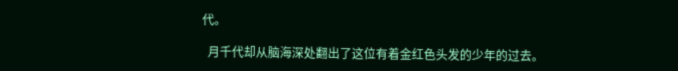代。

  月千代却从脑海深处翻出了这位有着金红色头发的少年的过去。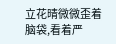立花晴微微歪着脑袋,看着严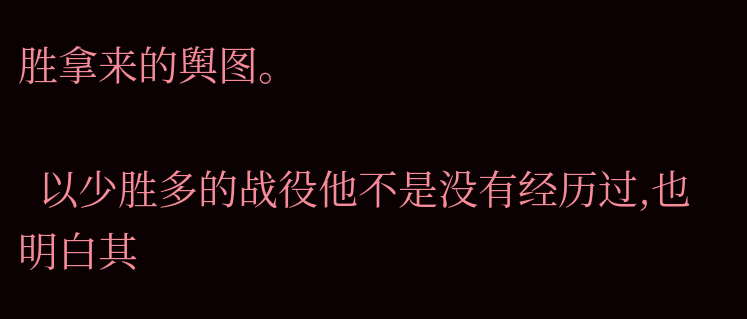胜拿来的舆图。

  以少胜多的战役他不是没有经历过,也明白其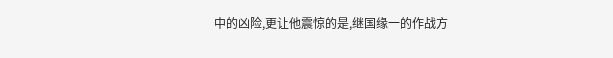中的凶险,更让他震惊的是,继国缘一的作战方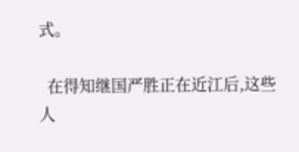式。

  在得知继国严胜正在近江后,这些人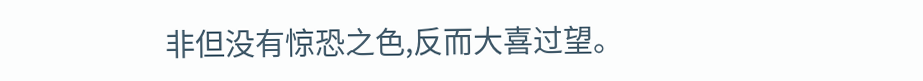非但没有惊恐之色,反而大喜过望。